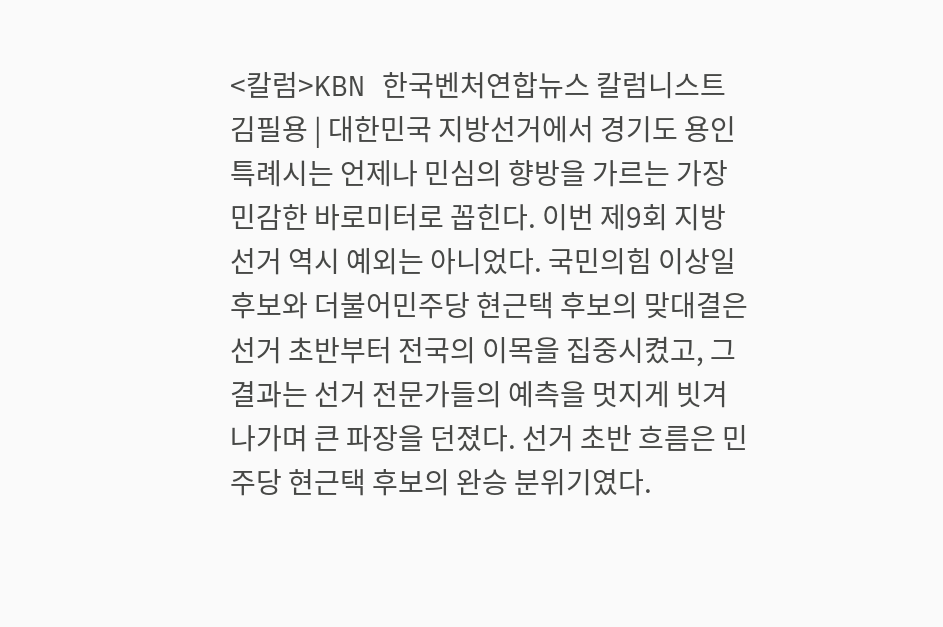<칼럼>KBN 한국벤처연합뉴스 칼럼니스트 김필용 | 대한민국 지방선거에서 경기도 용인특례시는 언제나 민심의 향방을 가르는 가장 민감한 바로미터로 꼽힌다. 이번 제9회 지방선거 역시 예외는 아니었다. 국민의힘 이상일 후보와 더불어민주당 현근택 후보의 맞대결은 선거 초반부터 전국의 이목을 집중시켰고, 그 결과는 선거 전문가들의 예측을 멋지게 빗겨 나가며 큰 파장을 던졌다. 선거 초반 흐름은 민주당 현근택 후보의 완승 분위기였다.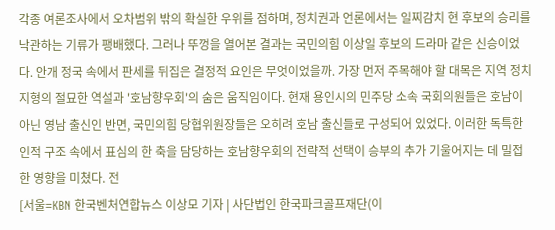각종 여론조사에서 오차범위 밖의 확실한 우위를 점하며, 정치권과 언론에서는 일찌감치 현 후보의 승리를 낙관하는 기류가 팽배했다. 그러나 뚜껑을 열어본 결과는 국민의힘 이상일 후보의 드라마 같은 신승이었다. 안개 정국 속에서 판세를 뒤집은 결정적 요인은 무엇이었을까. 가장 먼저 주목해야 할 대목은 지역 정치 지형의 절묘한 역설과 '호남향우회'의 숨은 움직임이다. 현재 용인시의 민주당 소속 국회의원들은 호남이 아닌 영남 출신인 반면, 국민의힘 당협위원장들은 오히려 호남 출신들로 구성되어 있었다. 이러한 독특한 인적 구조 속에서 표심의 한 축을 담당하는 호남향우회의 전략적 선택이 승부의 추가 기울어지는 데 밀접한 영향을 미쳤다. 전
[서울=KBN 한국벤처연합뉴스 이상모 기자 | 사단법인 한국파크골프재단(이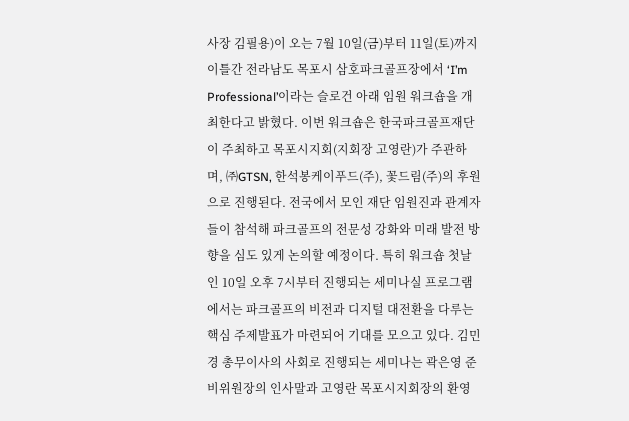사장 김필용)이 오는 7월 10일(금)부터 11일(토)까지 이틀간 전라남도 목포시 삼호파크골프장에서 ‘I’m Professional’이라는 슬로건 아래 임원 워크숍을 개최한다고 밝혔다. 이번 워크숍은 한국파크골프재단이 주최하고 목포시지회(지회장 고영란)가 주관하며, ㈜GTSN, 한석봉케이푸드(주), 꽃드림(주)의 후원으로 진행된다. 전국에서 모인 재단 임원진과 관계자들이 참석해 파크골프의 전문성 강화와 미래 발전 방향을 심도 있게 논의할 예정이다. 특히 워크숍 첫날인 10일 오후 7시부터 진행되는 세미나실 프로그램에서는 파크골프의 비전과 디지털 대전환을 다루는 핵심 주제발표가 마련되어 기대를 모으고 있다. 김민경 총무이사의 사회로 진행되는 세미나는 곽은영 준비위원장의 인사말과 고영란 목포시지회장의 환영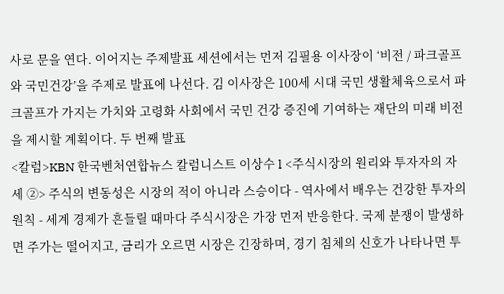사로 문을 연다. 이어지는 주제발표 세션에서는 먼저 김필용 이사장이 ‘비전 / 파크골프와 국민건강’을 주제로 발표에 나선다. 김 이사장은 100세 시대 국민 생활체육으로서 파크골프가 가지는 가치와 고령화 사회에서 국민 건강 증진에 기여하는 재단의 미래 비전을 제시할 계획이다. 두 번째 발표
<칼럼>KBN 한국벤처연합뉴스 칼럼니스트 이상수 l <주식시장의 원리와 투자자의 자세 ②> 주식의 변동성은 시장의 적이 아니라 스승이다 - 역사에서 배우는 건강한 투자의 원칙 - 세계 경제가 흔들릴 때마다 주식시장은 가장 먼저 반응한다. 국제 분쟁이 발생하면 주가는 떨어지고, 금리가 오르면 시장은 긴장하며, 경기 침체의 신호가 나타나면 투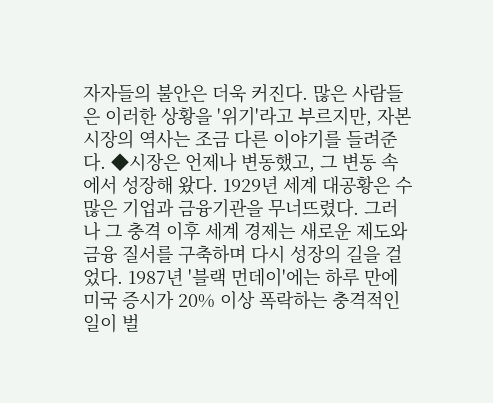자자들의 불안은 더욱 커진다. 많은 사람들은 이러한 상황을 '위기'라고 부르지만, 자본시장의 역사는 조금 다른 이야기를 들려준다. ◆시장은 언제나 변동했고, 그 변동 속에서 성장해 왔다. 1929년 세계 대공황은 수많은 기업과 금융기관을 무너뜨렸다. 그러나 그 충격 이후 세계 경제는 새로운 제도와 금융 질서를 구축하며 다시 성장의 길을 걸었다. 1987년 '블랙 먼데이'에는 하루 만에 미국 증시가 20% 이상 폭락하는 충격적인 일이 벌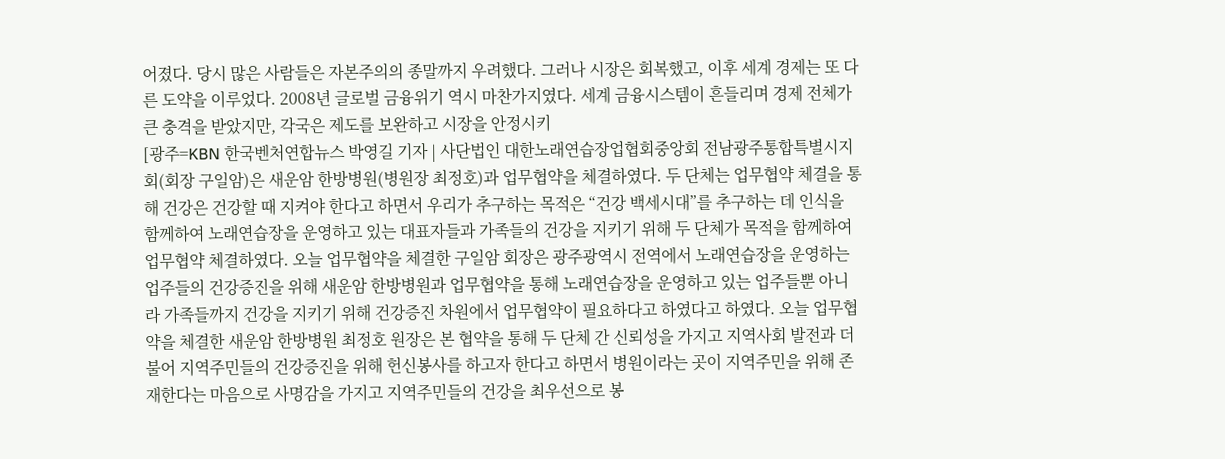어졌다. 당시 많은 사람들은 자본주의의 종말까지 우려했다. 그러나 시장은 회복했고, 이후 세계 경제는 또 다른 도약을 이루었다. 2008년 글로벌 금융위기 역시 마찬가지였다. 세계 금융시스템이 흔들리며 경제 전체가 큰 충격을 받았지만, 각국은 제도를 보완하고 시장을 안정시키
[광주=KBN 한국벤처연합뉴스 박영길 기자 | 사단법인 대한노래연습장업협회중앙회 전남광주통합특별시지회(회장 구일암)은 새운암 한방병원(병원장 최정호)과 업무협약을 체결하였다. 두 단체는 업무협약 체결을 통해 건강은 건강할 때 지켜야 한다고 하면서 우리가 추구하는 목적은 “건강 백세시대”를 추구하는 데 인식을 함께하여 노래연습장을 운영하고 있는 대표자들과 가족들의 건강을 지키기 위해 두 단체가 목적을 함께하여 업무협약 체결하였다. 오늘 업무협약을 체결한 구일암 회장은 광주광역시 전역에서 노래연습장을 운영하는 업주들의 건강증진을 위해 새운암 한방병원과 업무협약을 통해 노래연습장을 운영하고 있는 업주들뿐 아니라 가족들까지 건강을 지키기 위해 건강증진 차원에서 업무협약이 필요하다고 하였다고 하였다. 오늘 업무협약을 체결한 새운암 한방병원 최정호 원장은 본 협약을 통해 두 단체 간 신뢰성을 가지고 지역사회 발전과 더불어 지역주민들의 건강증진을 위해 헌신봉사를 하고자 한다고 하면서 병원이라는 곳이 지역주민을 위해 존재한다는 마음으로 사명감을 가지고 지역주민들의 건강을 최우선으로 봉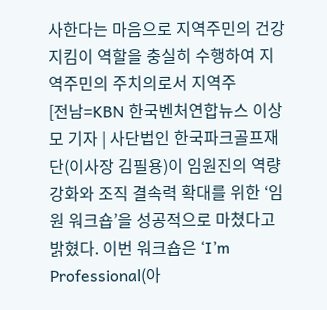사한다는 마음으로 지역주민의 건강지킴이 역할을 충실히 수행하여 지역주민의 주치의로서 지역주
[전남=KBN 한국벤처연합뉴스 이상모 기자 | 사단법인 한국파크골프재단(이사장 김필용)이 임원진의 역량 강화와 조직 결속력 확대를 위한 ‘임원 워크숍’을 성공적으로 마쳤다고 밝혔다. 이번 워크숍은 ‘I’m Professional(아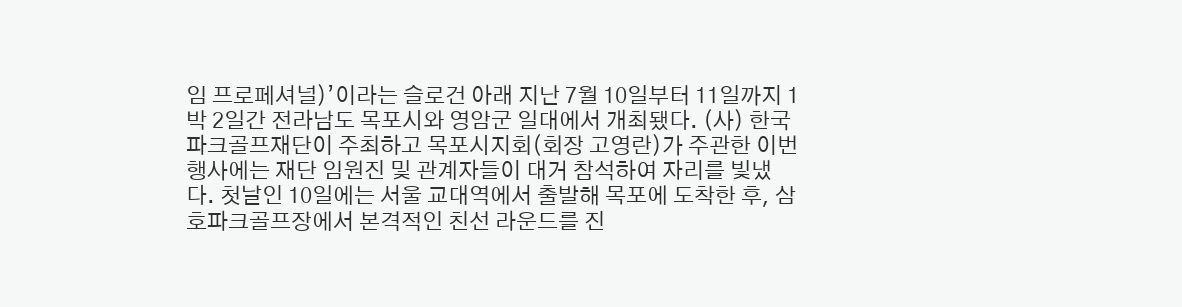임 프로페셔널)’이라는 슬로건 아래 지난 7월 10일부터 11일까지 1박 2일간 전라남도 목포시와 영암군 일대에서 개최됐다. (사) 한국파크골프재단이 주최하고 목포시지회(회장 고영란)가 주관한 이번 행사에는 재단 임원진 및 관계자들이 대거 참석하여 자리를 빛냈다. 첫날인 10일에는 서울 교대역에서 출발해 목포에 도착한 후, 삼호파크골프장에서 본격적인 친선 라운드를 진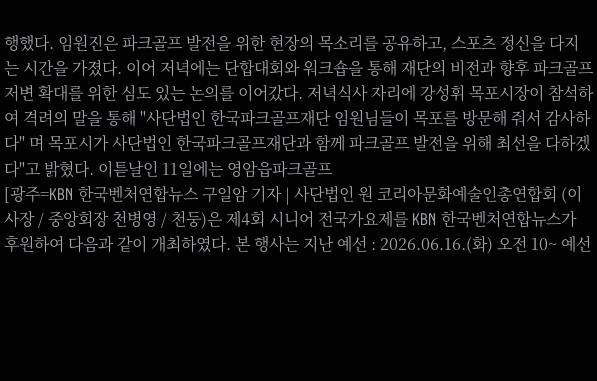행했다. 임원진은 파크골프 발전을 위한 현장의 목소리를 공유하고, 스포츠 정신을 다지는 시간을 가졌다. 이어 저녁에는 단합대회와 워크숍을 통해 재단의 비전과 향후 파크골프 저변 확대를 위한 심도 있는 논의를 이어갔다. 저녁식사 자리에 강성휘 목포시장이 참석하여 격려의 말을 통해 "사단법인 한국파크골프재단 임원님들이 목포를 방문해 줘서 감사하다" 며 목포시가 사단법인 한국파크골프재단과 함께 파크골프 발전을 위해 최선을 다하겠다"고 밝혔다. 이튿날인 11일에는 영암읍파크골프
[광주=KBN 한국벤처연합뉴스 구일암 기자 | 사단법인 원 코리아문화예술인총연합회 (이사장 / 중앙회장 천병영 / 천둥)은 제4회 시니어 전국가요제를 KBN 한국벤처연합뉴스가 후원하여 다음과 같이 개최하였다. 본 행사는 지난 예선 : 2026.06.16.(화) 오전 10~ 예선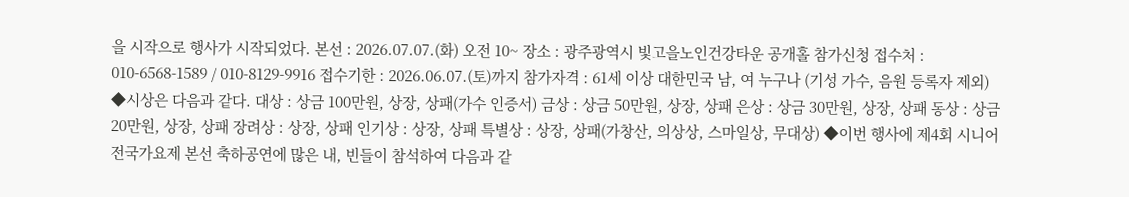을 시작으로 행사가 시작되었다. 본선 : 2026.07.07.(화) 오전 10~ 장소 : 광주광역시 빛고을노인건강타운 공개홀 참가신청 접수처 : 010-6568-1589 / 010-8129-9916 접수기한 : 2026.06.07.(토)까지 참가자격 : 61세 이상 대한민국 남, 여 누구나 (기성 가수, 음원 등록자 제외) ◆시상은 다음과 같다. 대상 : 상금 100만원, 상장, 상패(가수 인증서) 금상 : 상금 50만원, 상장, 상패 은상 : 상금 30만원, 상장, 상패 동상 : 상금 20만원, 상장, 상패 장려상 : 상장, 상패 인기상 : 상장, 상패 특별상 : 상장, 상패(가창산, 의상상, 스마일상, 무대상) ◆이번 행사에 제4회 시니어전국가요제 본선 축하공연에 많은 내, 빈들이 참석하여 다음과 같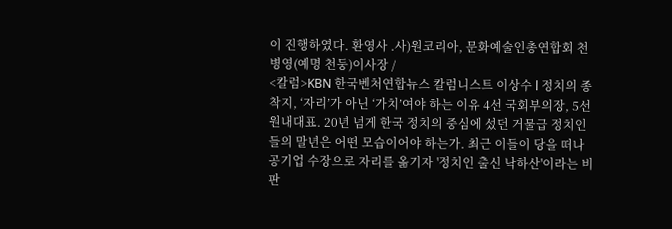이 진행하였다. 환영사 .사)원코리아, 문화예술인총연합회 천병영(예명 천둥)이사장 /
<칼럼>KBN 한국벤처연합뉴스 칼럼니스트 이상수 l 정치의 종착지, ‘자리’가 아닌 ‘가치’여야 하는 이유 4선 국회부의장, 5선 원내대표. 20년 넘게 한국 정치의 중심에 섰던 거물급 정치인들의 말년은 어떤 모습이어야 하는가. 최근 이들이 당을 떠나 공기업 수장으로 자리를 옮기자 '정치인 출신 낙하산'이라는 비판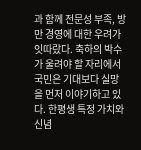과 함께 전문성 부족, 방만 경영에 대한 우려가 잇따랐다. 축하의 박수가 울려야 할 자리에서 국민은 기대보다 실망을 먼저 이야기하고 있다. 한평생 특정 가치와 신념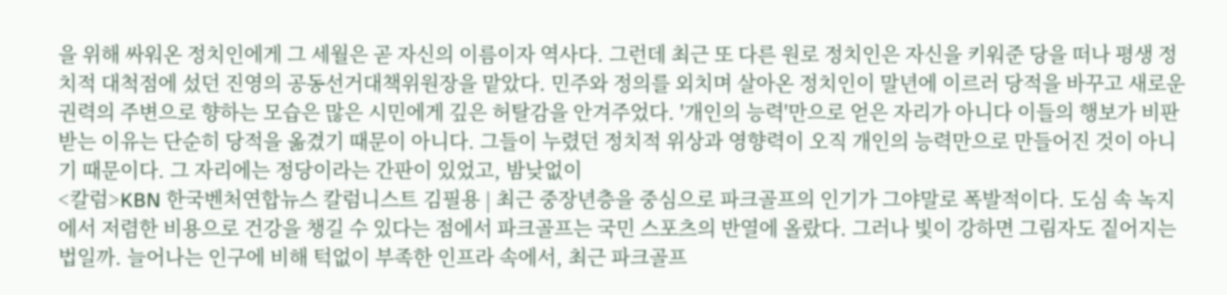을 위해 싸워온 정치인에게 그 세월은 곧 자신의 이름이자 역사다. 그런데 최근 또 다른 원로 정치인은 자신을 키워준 당을 떠나 평생 정치적 대척점에 섰던 진영의 공동선거대책위원장을 맡았다. 민주와 정의를 외치며 살아온 정치인이 말년에 이르러 당적을 바꾸고 새로운 권력의 주변으로 향하는 모습은 많은 시민에게 깊은 허탈감을 안겨주었다. '개인의 능력'만으로 얻은 자리가 아니다 이들의 행보가 비판받는 이유는 단순히 당적을 옮겼기 때문이 아니다. 그들이 누렸던 정치적 위상과 영향력이 오직 개인의 능력만으로 만들어진 것이 아니기 때문이다. 그 자리에는 정당이라는 간판이 있었고, 밤낮없이
<칼럼>KBN 한국벤처연합뉴스 칼럼니스트 김필용 | 최근 중장년층을 중심으로 파크골프의 인기가 그야말로 폭발적이다. 도심 속 녹지에서 저렴한 비용으로 건강을 챙길 수 있다는 점에서 파크골프는 국민 스포츠의 반열에 올랐다. 그러나 빛이 강하면 그림자도 짙어지는 법일까. 늘어나는 인구에 비해 턱없이 부족한 인프라 속에서, 최근 파크골프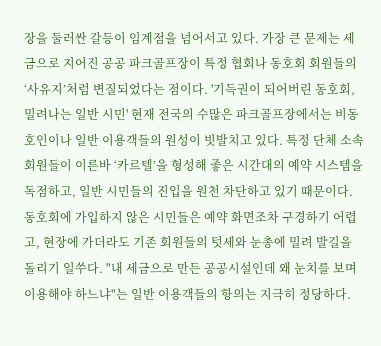장을 둘러싼 갈등이 임계점을 넘어서고 있다. 가장 큰 문제는 세금으로 지어진 공공 파크골프장이 특정 협회나 동호회 회원들의 ‘사유지’처럼 변질되었다는 점이다. '기득권이 되어버린 동호회, 밀려나는 일반 시민' 현재 전국의 수많은 파크골프장에서는 비동호인이나 일반 이용객들의 원성이 빗발치고 있다. 특정 단체 소속 회원들이 이른바 ‘카르텔’을 형성해 좋은 시간대의 예약 시스템을 독점하고, 일반 시민들의 진입을 원천 차단하고 있기 때문이다. 동호회에 가입하지 않은 시민들은 예약 화면조차 구경하기 어렵고, 현장에 가더라도 기존 회원들의 텃세와 눈총에 밀려 발길을 돌리기 일쑤다. "내 세금으로 만든 공공시설인데 왜 눈치를 보며 이용해야 하느냐"는 일반 이용객들의 항의는 지극히 정당하다.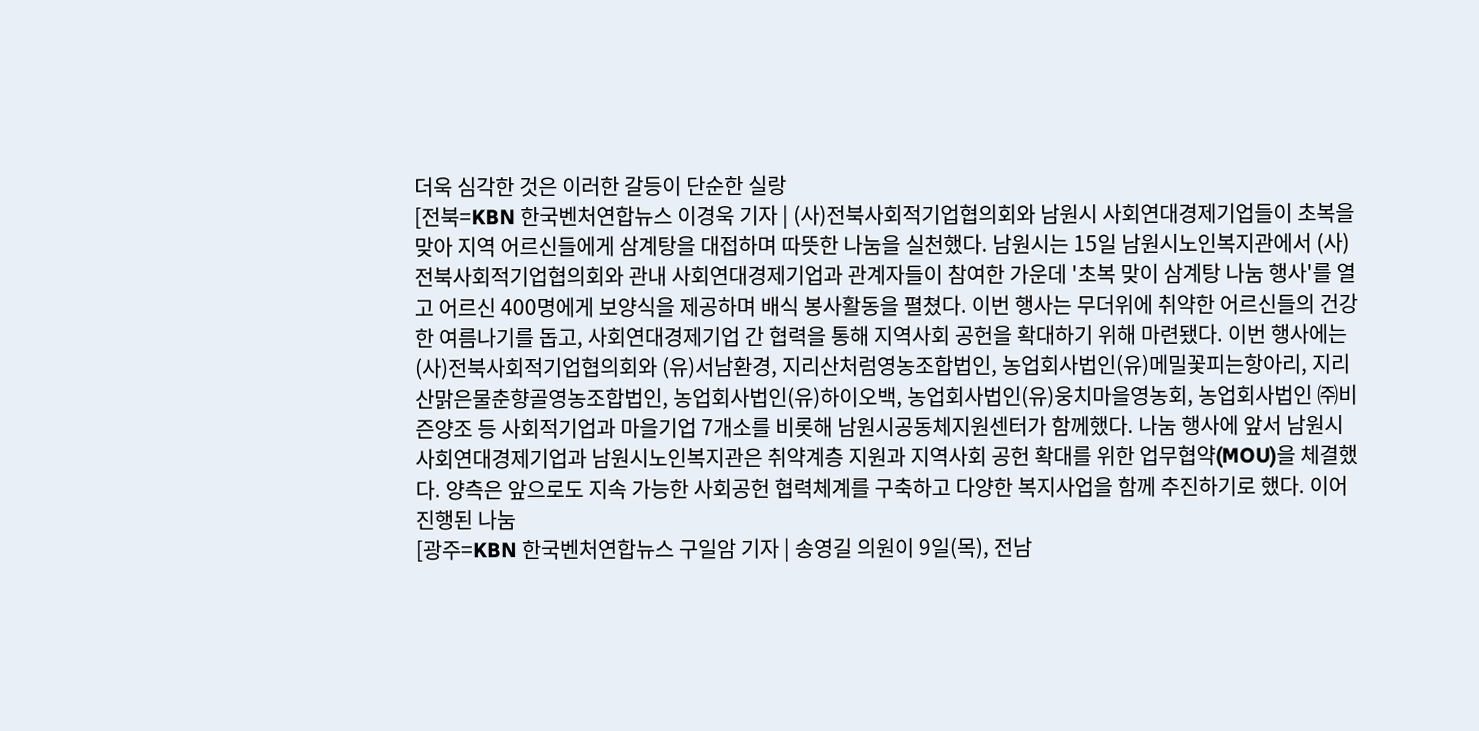더욱 심각한 것은 이러한 갈등이 단순한 실랑
[전북=KBN 한국벤처연합뉴스 이경욱 기자 | (사)전북사회적기업협의회와 남원시 사회연대경제기업들이 초복을 맞아 지역 어르신들에게 삼계탕을 대접하며 따뜻한 나눔을 실천했다. 남원시는 15일 남원시노인복지관에서 (사)전북사회적기업협의회와 관내 사회연대경제기업과 관계자들이 참여한 가운데 '초복 맞이 삼계탕 나눔 행사'를 열고 어르신 400명에게 보양식을 제공하며 배식 봉사활동을 펼쳤다. 이번 행사는 무더위에 취약한 어르신들의 건강한 여름나기를 돕고, 사회연대경제기업 간 협력을 통해 지역사회 공헌을 확대하기 위해 마련됐다. 이번 행사에는 (사)전북사회적기업협의회와 (유)서남환경, 지리산처럼영농조합법인, 농업회사법인(유)메밀꽃피는항아리, 지리산맑은물춘향골영농조합법인, 농업회사법인(유)하이오백, 농업회사법인(유)웅치마을영농회, 농업회사법인 ㈜비즌양조 등 사회적기업과 마을기업 7개소를 비롯해 남원시공동체지원센터가 함께했다. 나눔 행사에 앞서 남원시 사회연대경제기업과 남원시노인복지관은 취약계층 지원과 지역사회 공헌 확대를 위한 업무협약(MOU)을 체결했다. 양측은 앞으로도 지속 가능한 사회공헌 협력체계를 구축하고 다양한 복지사업을 함께 추진하기로 했다. 이어 진행된 나눔
[광주=KBN 한국벤처연합뉴스 구일암 기자 | 송영길 의원이 9일(목), 전남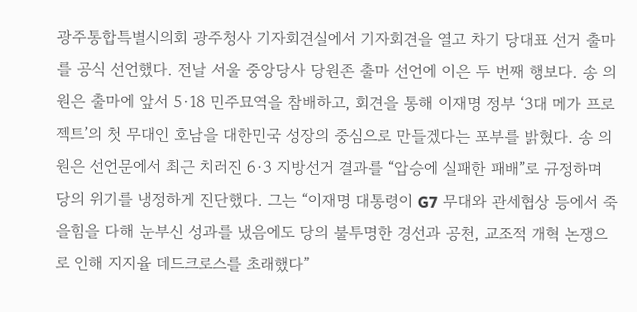광주통합특별시의회 광주청사 기자회견실에서 기자회견을 열고 차기 당대표 선거 출마를 공식 선언했다. 전날 서울 중앙당사 당원존 출마 선언에 이은 두 번째 행보다. 송 의원은 출마에 앞서 5·18 민주묘역을 참배하고, 회견을 통해 이재명 정부 ‘3대 메가 프로젝트’의 첫 무대인 호남을 대한민국 성장의 중심으로 만들겠다는 포부를 밝혔다. 송 의원은 선언문에서 최근 치러진 6·3 지방선거 결과를 “압승에 실패한 패배”로 규정하며 당의 위기를 냉정하게 진단했다. 그는 “이재명 대통령이 G7 무대와 관세협상 등에서 죽을힘을 다해 눈부신 성과를 냈음에도 당의 불투명한 경선과 공천, 교조적 개혁 논쟁으로 인해 지지율 데드크로스를 초래했다”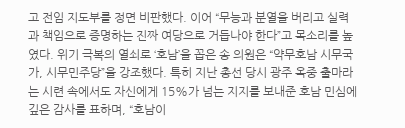고 전임 지도부를 정면 비판했다. 이어 “무능과 분열을 버리고 실력과 책임으로 증명하는 진짜 여당으로 거듭나야 한다”고 목소리를 높였다. 위기 극복의 열쇠로 ‘호남’을 꼽은 송 의원은 “약무호남 시무국가, 시무민주당”을 강조했다. 특히 지난 총선 당시 광주 옥중 출마라는 시련 속에서도 자신에게 15%가 넘는 지지를 보내준 호남 민심에 깊은 감사를 표하며, “호남이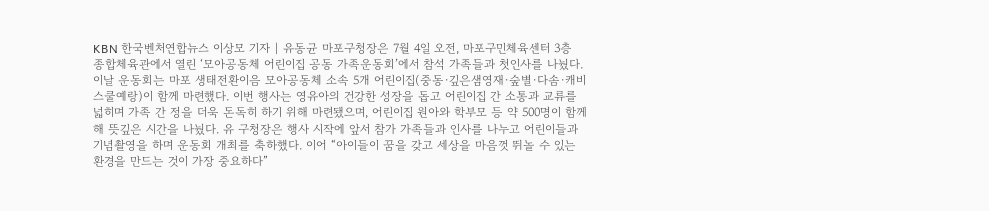KBN 한국벤처연합뉴스 이상모 기자 | 유동균 마포구청장은 7월 4일 오전, 마포구민체육센터 3층 종합체육관에서 열린 ‘모아공동체 어린이집 공동 가족운동회’에서 참석 가족들과 첫인사를 나눴다. 이날 운동회는 마포 생태전환이음 모아공동체 소속 5개 어린이집(중동·깊은샘영재·숲별·다솜·캐비스쿨예랑)이 함께 마련했다. 이번 행사는 영유아의 건강한 성장을 돕고 어린이집 간 소통과 교류를 넓히며 가족 간 정을 더욱 돈독히 하기 위해 마련됐으며, 어린이집 원아와 학부모 등 약 500명이 함께해 뜻깊은 시간을 나눴다. 유 구청장은 행사 시작에 앞서 참가 가족들과 인사를 나누고 어린이들과 기념촬영을 하며 운동회 개최를 축하했다. 이어 “아이들이 꿈을 갖고 세상을 마음껏 뛰놀 수 있는 환경을 만드는 것이 가장 중요하다”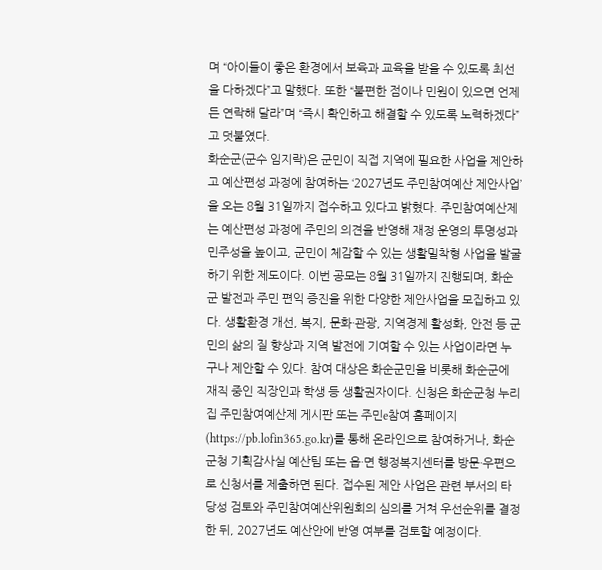며 “아이들이 좋은 환경에서 보육과 교육을 받을 수 있도록 최선을 다하겠다”고 말했다. 또한 “불편한 점이나 민원이 있으면 언제든 연락해 달라”며 “즉시 확인하고 해결할 수 있도록 노력하겠다”고 덧붙였다.
화순군(군수 임지락)은 군민이 직접 지역에 필요한 사업을 제안하고 예산편성 과정에 참여하는 ‘2027년도 주민참여예산 제안사업’을 오는 8월 31일까지 접수하고 있다고 밝혔다. 주민참여예산제는 예산편성 과정에 주민의 의견을 반영해 재정 운영의 투명성과 민주성을 높이고, 군민이 체감할 수 있는 생활밀착형 사업을 발굴하기 위한 제도이다. 이번 공모는 8월 31일까지 진행되며, 화순군 발전과 주민 편익 증진을 위한 다양한 제안사업을 모집하고 있다. 생활환경 개선, 복지, 문화·관광, 지역경제 활성화, 안전 등 군민의 삶의 질 향상과 지역 발전에 기여할 수 있는 사업이라면 누구나 제안할 수 있다. 참여 대상은 화순군민을 비롯해 화순군에 재직 중인 직장인과 학생 등 생활권자이다. 신청은 화순군청 누리집 주민참여예산제 게시판 또는 주민e참여 홈페이지(https://pb.lofin365.go.kr)를 통해 온라인으로 참여하거나, 화순군청 기획감사실 예산팀 또는 읍·면 행정복지센터를 방문·우편으로 신청서를 제출하면 된다. 접수된 제안 사업은 관련 부서의 타당성 검토와 주민참여예산위원회의 심의를 거쳐 우선순위를 결정한 뒤, 2027년도 예산안에 반영 여부를 검토할 예정이다.